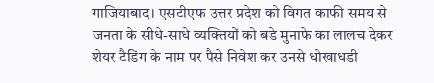गाजियाबाद। एसटीएफ उत्तर प्रदेश को विगत काफी समय से जनता के सीधे-साधे व्यक्तियों को बडे मुनाफे का लालच देकर शेयर टैडिंग के नाम पर पैसे निवेश कर उनसे धोखाधडी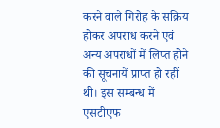करने वाले गिरोह के सक्रिय होकर अपराध करने एवं अन्य अपराधों में लिप्त होने की सूचनायें प्राप्त हो रहीं थी। इस सम्बन्ध में एसटीएफ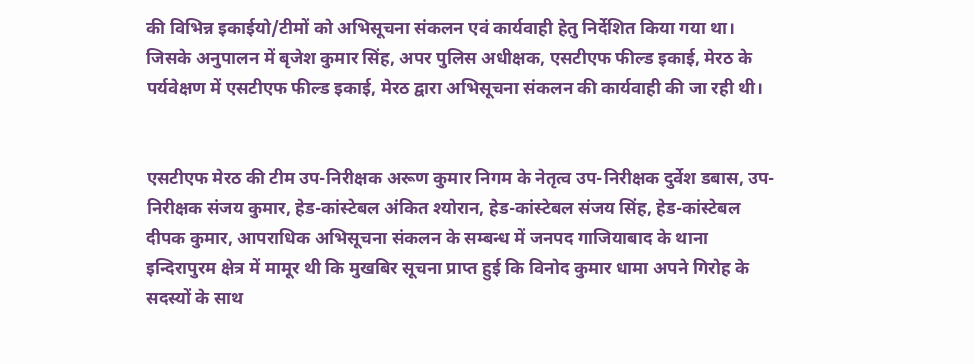की विभिन्न इकाईयो/टीमों को अभिसूचना संकलन एवं कार्यवाही हेतु निर्देशित किया गया था। जिसके अनुपालन में बृजेश कुमार सिंह, अपर पुलिस अधीक्षक, एसटीएफ फील्ड इकाई, मेरठ के पर्यवेक्षण में एसटीएफ फील्ड इकाई, मेरठ द्वारा अभिसूचना संकलन की कार्यवाही की जा रही थी।


एसटीएफ मेरठ की टीम उप-निरीक्षक अरूण कुमार निगम के नेतृत्व उप-निरीक्षक दुर्वेश डबास, उप-निरीक्षक संजय कुमार, हेड-कांस्टेबल अंकित श्योरान, हेड-कांस्टेबल संजय सिंह, हेड-कांस्टेबल दीपक कुमार, आपराधिक अभिसूचना संकलन के सम्बन्ध में जनपद गाजियाबाद के थाना इन्दिरापुरम क्षेत्र में मामूर थी कि मुखबिर सूचना प्राप्त हुई कि विनोद कुमार धामा अपने गिरोह के सदस्यों के साथ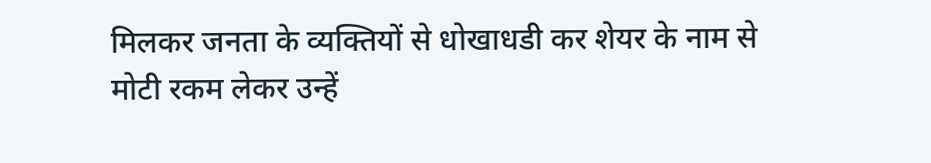मिलकर जनता के व्यक्तियों से धोखाधडी कर शेयर के नाम से मोटी रकम लेकर उन्हें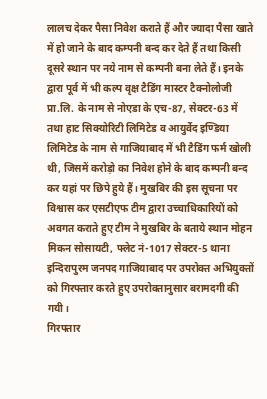लालच देकर पैसा निवेश कराते हैं और ज्यादा पैसा खाते में हो जाने के बाद कम्पनी बन्द कर देते हैं तथा किसी दूसरे स्थान पर नये नाम से कम्पनी बना लेते हैं। इनके द्वारा पूर्व में भी कल्प वृक्ष टैडिंग मास्टर टैक्नोलोजी प्रा.लि. के नाम से नोएडा के एच-87, सेक्टर-63 में तथा हाट सिक्योरिटी लिमिटेड व आयुर्वेद इण्डिया लिमिटेड के नाम से गाजियाबाद में भी टैडिंग फर्म खोली थी, जिसमें करोड़ो का निवेश होने के बाद कम्पनी बन्द कर यहां पर छिपे हुये हैं। मुखबिर की इस सूचना पर विश्वास कर एसटीएफ टीम द्वारा उच्चाधिकारियों को अवगत कराते हुए टीम ने मुखबिर के बताये स्थान मोहन मिकन सोसायटी, फ्लेट नं-1017 सेक्टर-5 थाना इन्दिरापुरम जनपद गाजियाबाद पर उपरोक्त अभियुक्तों को गिरफ्तार करते हुए उपरोक्तानुसार बरामदगी की गयी।
गिरफ्तार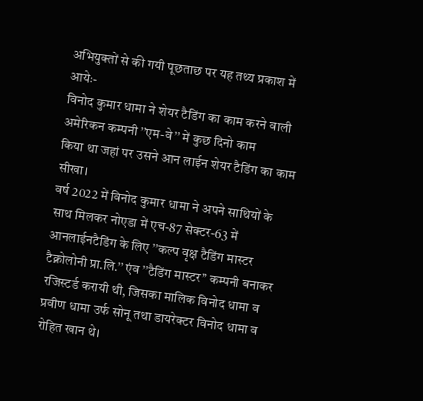अभियुक्तों से की गयी पूछताछ पर यह तथ्य प्रकाश में आयेः-
विनोद कुमार धामा ने शेयर टैडिंग का काम करने वाली अमेरिकन कम्पनी ’’एम-वे’’ में कुछ दिनो काम
किया था जहां पर उसने आन लाईन शेयर टैडिंग का काम सीखा।
वर्ष 2022 में विनोद कुमार धामा ने अपने साथियों के साथ मिलकर नोएडा में एच-87 सेक्टर-63 में आनलाईनटैडिंग के लिए ’’कल्प वृक्ष टैडिंग मास्टर टैक्नोलोनी प्रा.लि.’’ एंव ’’टैडिंग मास्टर’’ कम्पनी बनाकर रजिस्टर्ड करायी थी, जिसका मालिक विनोद धामा व प्रवीण धामा उर्फ सोनू तथा डायरेक्टर विनोद धामा व रोहित खान थे।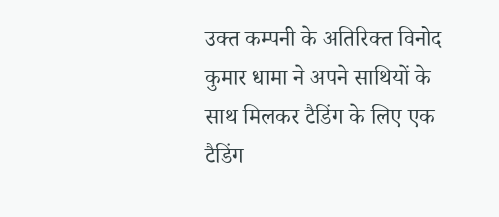उक्त कम्पनी के अतिरिक्त विनोद कुमार धामा ने अपने साथियों के साथ मिलकर टैडिंग के लिए एक टैडिंग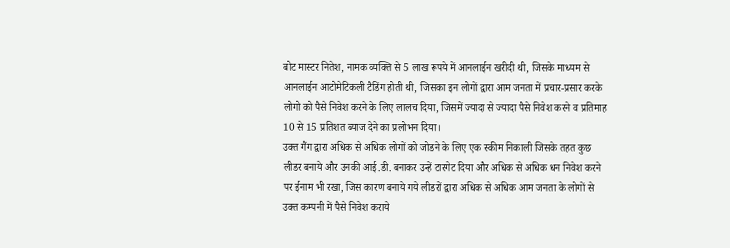बोट मास्टर नितेश, नामक व्यक्ति से 5 लाख रूपये में आनलाईन खरीदी थी, जिसके माध्यम से आनलाईन आटोमेटिकली टैडिंग होती थी, जिसका इन लोगों द्वारा आम जनता में प्रचार-प्रसार करके लोगो को पैसे निवेश करने के लिए लालच दिया, जिसमें ज्यादा से ज्यादा पैसे निवेश करने व प्रतिमाह 10 से 15 प्रतिशत ब्याज देने का प्रलोभन दिया।
उक्त गैंग द्वारा अधिक से अधिक लोगों को जोडने के लिए एक स्कीम निकाली जिसके तहत कुछ लीडर बनाये और उनकी आई.डी. बनाकर उन्हें टारगेट दिया और अधिक से अधिक धन निवेश करने पर ईनाम भी रखा, जिस कारण बनाये गये लीडरों द्वारा अधिक से अधिक आम जनता के लोगों से उक्त कम्पनी में पैसे निवेश कराये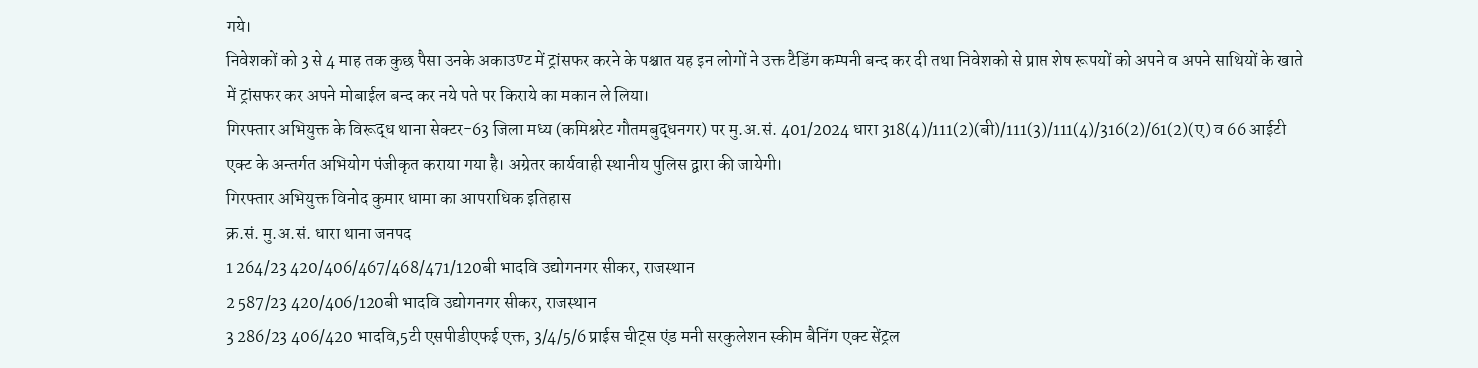गये।
निवेशकों को 3 से 4 माह तक कुछ पैसा उनके अकाउण्ट में ट्रांसफर करने के पश्चात यह इन लोगों ने उक्त टैडिंग कम्पनी बन्द कर दी तथा निवेशको से प्राप्त शेष रूपयों को अपने व अपने साथियों के खाते में ट्रांसफर कर अपने मोबाईल बन्द कर नये पते पर किराये का मकान ले लिया।
गिरफ्तार अभियुक्त के विरूद्ध थाना सेक्टर-63 जिला मध्य (कमिश्नरेट गौतमबुद्धनगर) पर मु.अ.सं. 401/2024 धारा 318(4)/111(2)(बी)/111(3)/111(4)/316(2)/61(2)(ए) व 66 आईटी एक्ट के अन्तर्गत अभियोग पंजीकृत कराया गया है। अग्रेतर कार्यवाही स्थानीय पुलिस द्वारा की जायेगी।
गिरफ्तार अभियुक्त विनोद कुमार धामा का आपराधिक इतिहास
क्र.सं. मु.अ.सं. धारा थाना जनपद
1 264/23 420/406/467/468/471/120बी भादवि उद्योगनगर सीकर, राजस्थान
2 587/23 420/406/120बी भादवि उद्योगनगर सीकर, राजस्थान
3 286/23 406/420 भादवि,5टी एसपीडीएफई एक्त, 3/4/5/6 प्राईस चीट्स एंड मनी सरकुलेशन स्कीम बैनिंग एक्ट सेंट्रल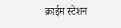क्राईम स्टेशन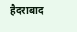हैदराबाद